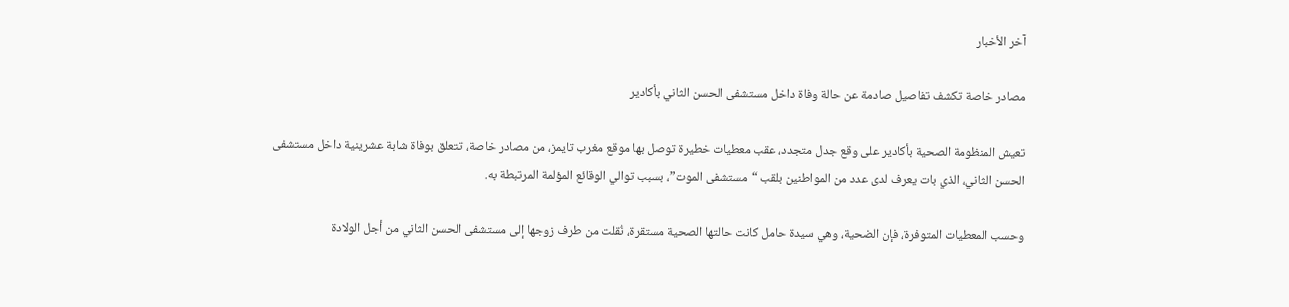آخر الأخبار

مصادر خاصة تكشف تفاصيل صادمة عن حالة وفاة داخل مستشفى الحسن الثاني بأكادير

تعيش المنظومة الصحية بأكادير على وقع جدل متجدد، عقب معطيات خطيرة توصل بها موقع مغرب تايمز، من مصادر خاصة، تتعلق بوفاة شابة عشرينية داخل مستشفى الحسن الثاني، الذي بات يعرف لدى عدد من المواطنين بلقب “مستشفى الموت”، بسبب توالي الوقائع المؤلمة المرتبطة به.

وحسب المعطيات المتوفرة، فإن الضحية، وهي سيدة حامل كانت حالتها الصحية مستقرة، نُقلت من طرف زوجها إلى مستشفى الحسن الثاني من أجل الولادة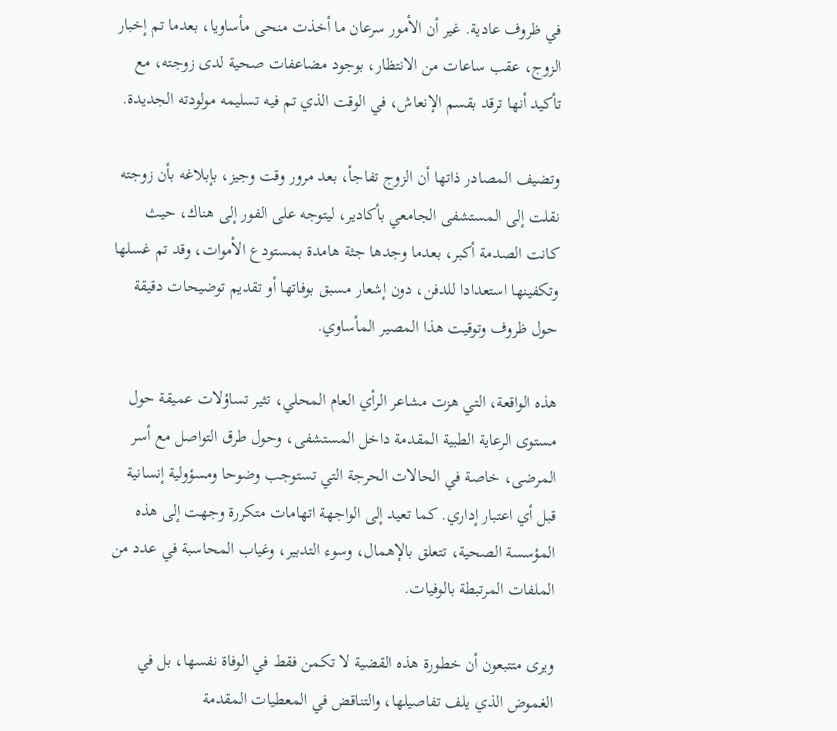في ظروف عادية. غير أن الأمور سرعان ما أخذت منحى مأساويا، بعدما تم إخبار الزوج، عقب ساعات من الانتظار، بوجود مضاعفات صحية لدى زوجته، مع تأكيد أنها ترقد بقسم الإنعاش، في الوقت الذي تم فيه تسليمه مولودته الجديدة.

وتضيف المصادر ذاتها أن الزوج تفاجأ، بعد مرور وقت وجيز، بإبلاغه بأن زوجته نقلت إلى المستشفى الجامعي بأكادير، ليتوجه على الفور إلى هناك، حيث كانت الصدمة أكبر، بعدما وجدها جثة هامدة بمستودع الأموات، وقد تم غسلها وتكفينها استعدادا للدفن، دون إشعار مسبق بوفاتها أو تقديم توضيحات دقيقة حول ظروف وتوقيت هذا المصير المأساوي.

هذه الواقعة، التي هزت مشاعر الرأي العام المحلي، تثير تساؤلات عميقة حول مستوى الرعاية الطبية المقدمة داخل المستشفى، وحول طرق التواصل مع أسر المرضى، خاصة في الحالات الحرجة التي تستوجب وضوحا ومسؤولية إنسانية قبل أي اعتبار إداري. كما تعيد إلى الواجهة اتهامات متكررة وجهت إلى هذه المؤسسة الصحية، تتعلق بالإهمال، وسوء التدبير، وغياب المحاسبة في عدد من الملفات المرتبطة بالوفيات.

ويرى متتبعون أن خطورة هذه القضية لا تكمن فقط في الوفاة نفسها، بل في الغموض الذي يلف تفاصيلها، والتناقض في المعطيات المقدمة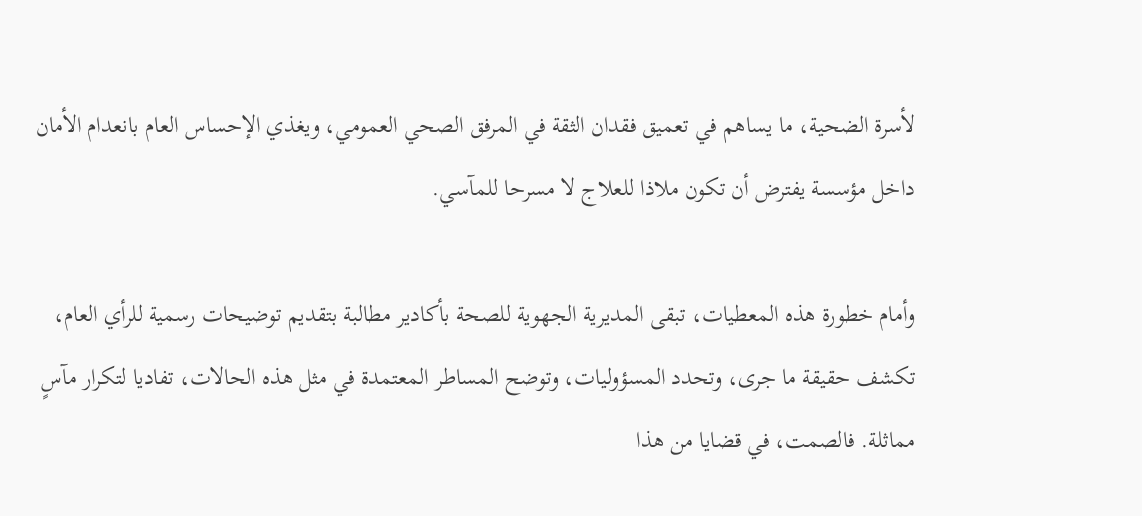لأسرة الضحية، ما يساهم في تعميق فقدان الثقة في المرفق الصحي العمومي، ويغذي الإحساس العام بانعدام الأمان داخل مؤسسة يفترض أن تكون ملاذا للعلاج لا مسرحا للمآسي.

وأمام خطورة هذه المعطيات، تبقى المديرية الجهوية للصحة بأكادير مطالبة بتقديم توضيحات رسمية للرأي العام، تكشف حقيقة ما جرى، وتحدد المسؤوليات، وتوضح المساطر المعتمدة في مثل هذه الحالات، تفاديا لتكرار مآسٍ مماثلة. فالصمت، في قضايا من هذا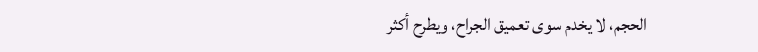الحجم، لا يخدم سوى تعميق الجراح، ويطرح أكثر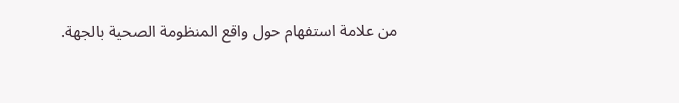من علامة استفهام حول واقع المنظومة الصحية بالجهة.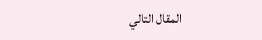المقال التالي